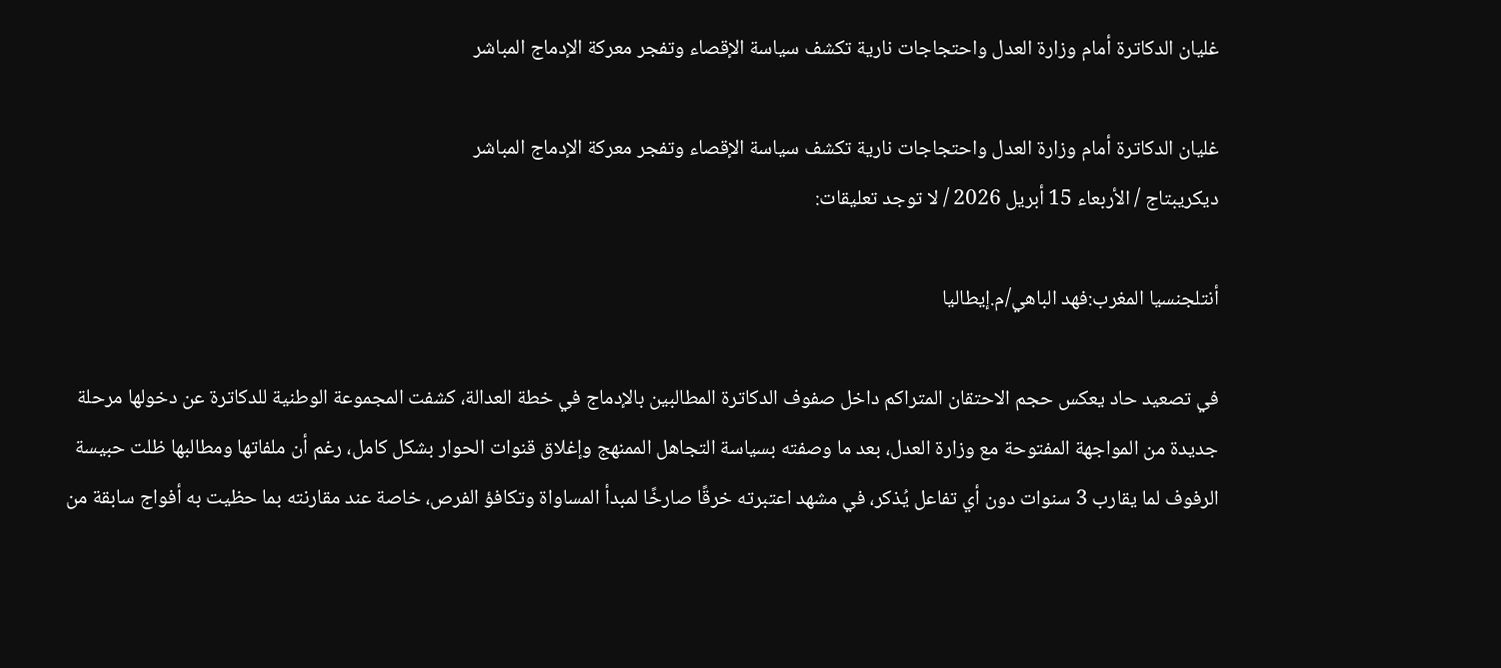غليان الدكاترة أمام وزارة العدل واحتجاجات نارية تكشف سياسة الإقصاء وتفجر معركة الإدماج المباشر

غليان الدكاترة أمام وزارة العدل واحتجاجات نارية تكشف سياسة الإقصاء وتفجر معركة الإدماج المباشر
ديكريبتاج / الأربعاء 15 أبريل 2026 / لا توجد تعليقات:

أنتلجنسيا المغرب:فهد الباهي/م.إيطاليا

في تصعيد حاد يعكس حجم الاحتقان المتراكم داخل صفوف الدكاترة المطالبين بالإدماج في خطة العدالة، كشفت المجموعة الوطنية للدكاترة عن دخولها مرحلة جديدة من المواجهة المفتوحة مع وزارة العدل، بعد ما وصفته بسياسة التجاهل الممنهج وإغلاق قنوات الحوار بشكل كامل، رغم أن ملفاتها ومطالبها ظلت حبيسة الرفوف لما يقارب 3 سنوات دون أي تفاعل يُذكر، في مشهد اعتبرته خرقًا صارخًا لمبدأ المساواة وتكافؤ الفرص، خاصة عند مقارنته بما حظيت به أفواج سابقة من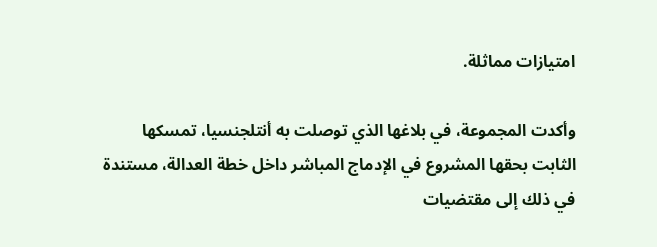امتيازات مماثلة.

وأكدت المجموعة، في بلاغها الذي توصلت به أنتلجنسيا، تمسكها الثابت بحقها المشروع في الإدماج المباشر داخل خطة العدالة، مستندة في ذلك إلى مقتضيات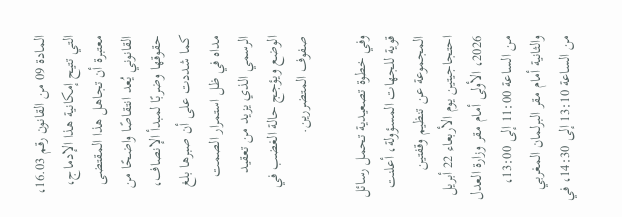المادة 09 من القانون رقم 16.03، التي تتيح إمكانية هذا الإدماج، معتبرة أن تجاهل هذا المقتضى القانوني يُعد انتقاصًا واضحًا من حقوقها وضربًا لمبدأ الإنصاف، كما شددت على أن صبرها بلغ مداه في ظل استمرار الصمت الرسمي الذي يزيد من تعقيد الوضع ويؤجج حالة الغضب في صفوف المتضررين.

وفي خطوة تصعيدية تحمل رسائل قوية للجهات المسؤولة، أعلنت المجموعة عن تنظيم وقفتين احتجاجيتين يوم الأربعاء 22 أبريل 2026، الأولى أمام مقر وزارة العدل من الساعة 11:00 إلى 13:00، والثانية أمام مقر البرلمان المغربي من الساعة 13:10 إلى 14:30، في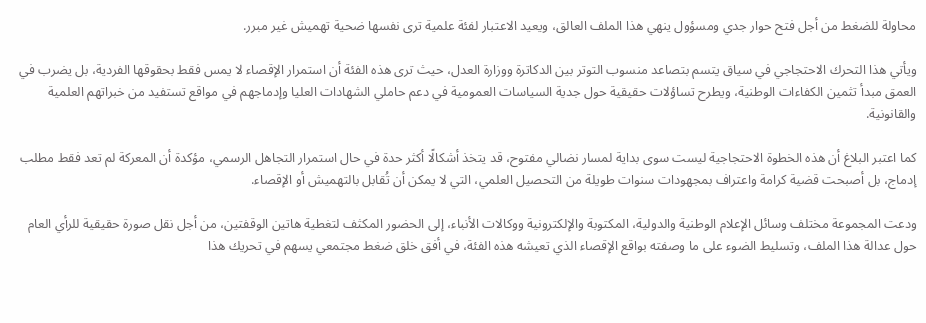محاولة للضغط من أجل فتح حوار جدي ومسؤول ينهي هذا الملف العالق، ويعيد الاعتبار لفئة علمية ترى نفسها ضحية تهميش غير مبرر.

ويأتي هذا التحرك الاحتجاجي في سياق يتسم بتصاعد منسوب التوتر بين الدكاترة ووزارة العدل، حيث ترى هذه الفئة أن استمرار الإقصاء لا يمس فقط بحقوقها الفردية، بل يضرب في العمق مبدأ تثمين الكفاءات الوطنية، ويطرح تساؤلات حقيقية حول جدية السياسات العمومية في دعم حاملي الشهادات العليا وإدماجهم في مواقع تستفيد من خبراتهم العلمية والقانونية.

كما اعتبر البلاغ أن هذه الخطوة الاحتجاجية ليست سوى بداية لمسار نضالي مفتوح، قد يتخذ أشكالًا أكثر حدة في حال استمرار التجاهل الرسمي، مؤكدة أن المعركة لم تعد فقط مطلب إدماج، بل أصبحت قضية كرامة واعتراف بمجهودات سنوات طويلة من التحصيل العلمي، التي لا يمكن أن تُقابل بالتهميش أو الإقصاء.

ودعت المجموعة مختلف وسائل الإعلام الوطنية والدولية، المكتوبة والإلكترونية ووكالات الأنباء، إلى الحضور المكثف لتغطية هاتين الوقفتين، من أجل نقل صورة حقيقية للرأي العام حول عدالة هذا الملف، وتسليط الضوء على ما وصفته بواقع الإقصاء الذي تعيشه هذه الفئة، في أفق خلق ضغط مجتمعي يسهم في تحريك هذا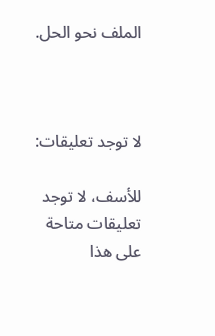الملف نحو الحل.



لا توجد تعليقات:

للأسف، لا توجد تعليقات متاحة على هذا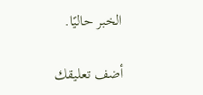الخبر حاليًا.

أضف تعليقك